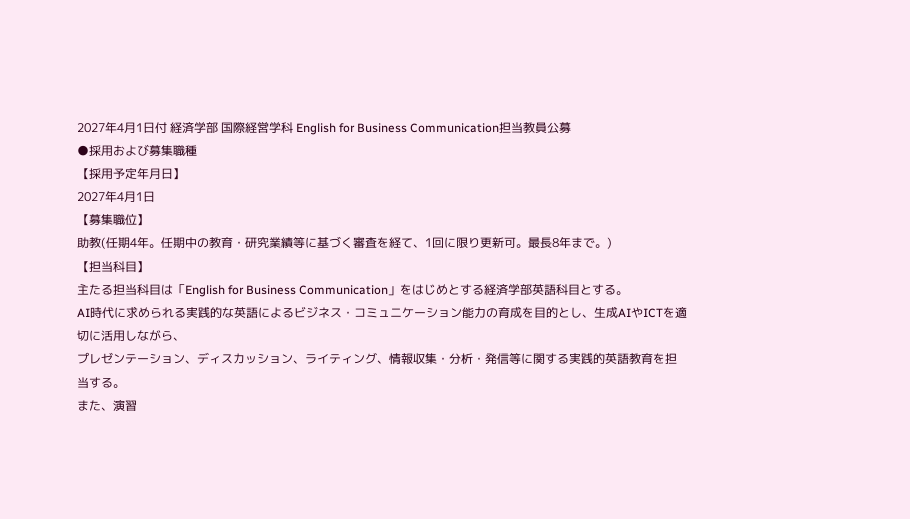2027年4月1日付 経済学部 国際経営学科 English for Business Communication担当教員公募
●採用および募集職種
【採用予定年月日】
2027年4月1日
【募集職位】
助教(任期4年。任期中の教育・研究業績等に基づく審査を経て、1回に限り更新可。最長8年まで。)
【担当科目】
主たる担当科目は「English for Business Communication」をはじめとする経済学部英語科目とする。
AI時代に求められる実践的な英語によるビジネス・コミュニケーション能力の育成を目的とし、生成AIやICTを適切に活用しながら、
プレゼンテーション、ディスカッション、ライティング、情報収集・分析・発信等に関する実践的英語教育を担当する。
また、演習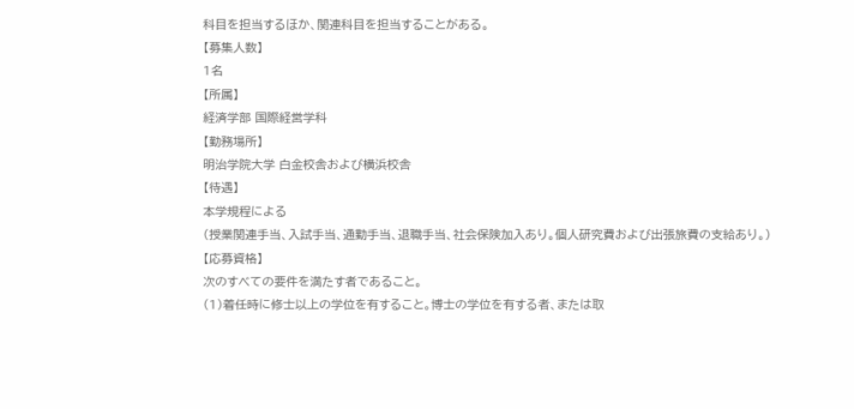科目を担当するほか、関連科目を担当することがある。
【募集人数】
1名
【所属】
経済学部 国際経営学科
【勤務場所】
明治学院大学 白金校舎および横浜校舎
【待遇】
本学規程による
(授業関連手当、入試手当、通勤手当、退職手当、社会保険加入あり。個人研究費および出張旅費の支給あり。)
【応募資格】
次のすべての要件を満たす者であること。
(1)着任時に修士以上の学位を有すること。博士の学位を有する者、または取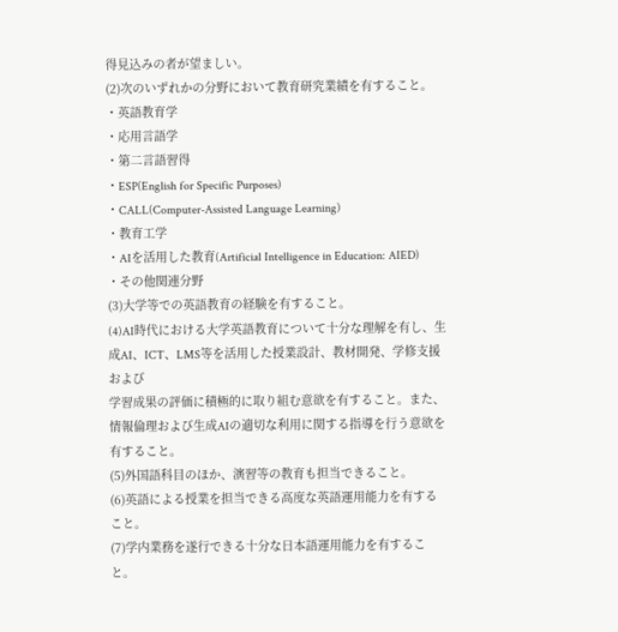得見込みの者が望ましい。
(2)次のいずれかの分野において教育研究業績を有すること。
・英語教育学
・応用言語学
・第二言語習得
・ESP(English for Specific Purposes)
・CALL(Computer-Assisted Language Learning)
・教育工学
・AIを活用した教育(Artificial Intelligence in Education: AIED)
・その他関連分野
(3)大学等での英語教育の経験を有すること。
(4)AI時代における大学英語教育について十分な理解を有し、生成AI、ICT、LMS等を活用した授業設計、教材開発、学修支援および
学習成果の評価に積極的に取り組む意欲を有すること。また、情報倫理および生成AIの適切な利用に関する指導を行う意欲を有すること。
(5)外国語科目のほか、演習等の教育も担当できること。
(6)英語による授業を担当できる高度な英語運用能力を有すること。
(7)学内業務を遂行できる十分な日本語運用能力を有すること。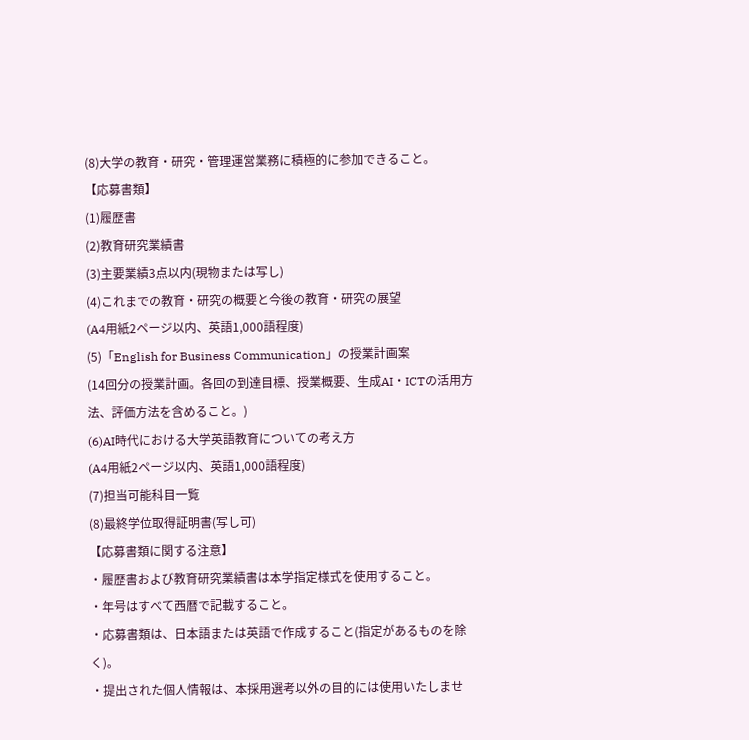(8)大学の教育・研究・管理運営業務に積極的に参加できること。
【応募書類】
(1)履歴書
(2)教育研究業績書
(3)主要業績3点以内(現物または写し)
(4)これまでの教育・研究の概要と今後の教育・研究の展望
(A4用紙2ページ以内、英語1,000語程度)
(5)「English for Business Communication」の授業計画案
(14回分の授業計画。各回の到達目標、授業概要、生成AI・ICTの活用方法、評価方法を含めること。)
(6)AI時代における大学英語教育についての考え方
(A4用紙2ページ以内、英語1,000語程度)
(7)担当可能科目一覧
(8)最終学位取得証明書(写し可)
【応募書類に関する注意】
・履歴書および教育研究業績書は本学指定様式を使用すること。
・年号はすべて西暦で記載すること。
・応募書類は、日本語または英語で作成すること(指定があるものを除く)。
・提出された個人情報は、本採用選考以外の目的には使用いたしませ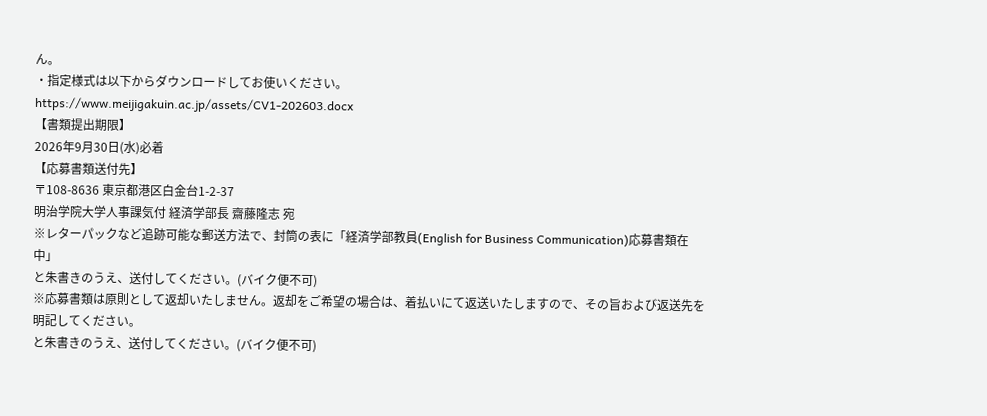ん。
・指定様式は以下からダウンロードしてお使いください。
https://www.meijigakuin.ac.jp/assets/CV1-202603.docx
【書類提出期限】
2026年9月30日(水)必着
【応募書類送付先】
〒108-8636 東京都港区白金台1-2-37
明治学院大学人事課気付 経済学部長 齋藤隆志 宛
※レターパックなど追跡可能な郵送方法で、封筒の表に「経済学部教員(English for Business Communication)応募書類在中」
と朱書きのうえ、送付してください。(バイク便不可)
※応募書類は原則として返却いたしません。返却をご希望の場合は、着払いにて返送いたしますので、その旨および返送先を明記してください。
と朱書きのうえ、送付してください。(バイク便不可)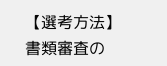【選考方法】
書類審査の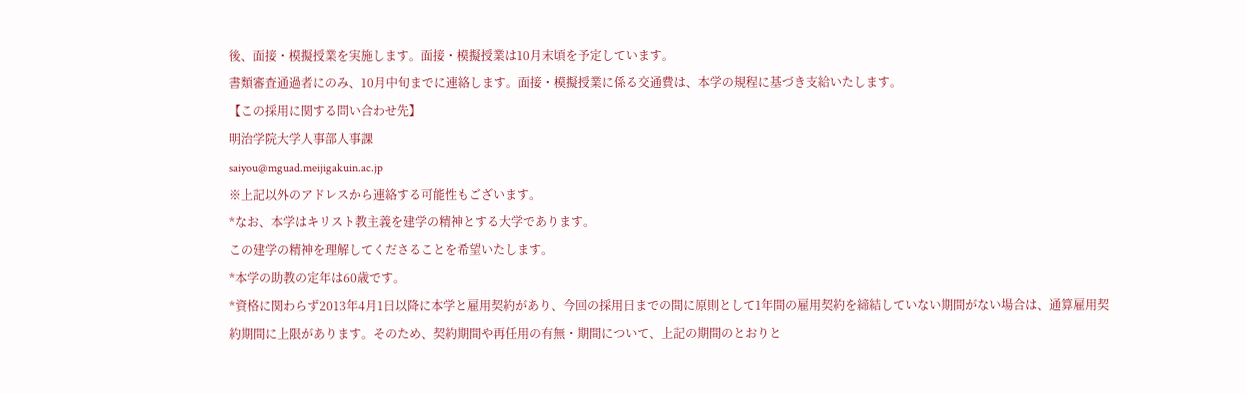後、面接・模擬授業を実施します。面接・模擬授業は10月末頃を予定しています。
書類審査通過者にのみ、10月中旬までに連絡します。面接・模擬授業に係る交通費は、本学の規程に基づき支給いたします。
【この採用に関する問い合わせ先】
明治学院大学人事部人事課
saiyou@mguad.meijigakuin.ac.jp
※上記以外のアドレスから連絡する可能性もございます。
*なお、本学はキリスト教主義を建学の精神とする大学であります。
この建学の精神を理解してくださることを希望いたします。
*本学の助教の定年は60歳です。
*資格に関わらず2013年4月1日以降に本学と雇用契約があり、今回の採用日までの間に原則として1年間の雇用契約を締結していない期間がない場合は、通算雇用契約期間に上限があります。そのため、契約期間や再任用の有無・期間について、上記の期間のとおりと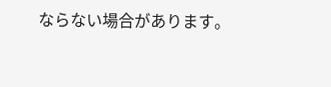ならない場合があります。